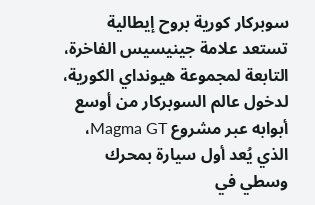سوبركار كورية بروح إيطالية
تستعد علامة جينيسيس الفاخرة، التابعة لمجموعة هيونداي الكورية، لدخول عالم السوبركار من أوسع أبوابه عبر مشروع Magma GT، الذي يُعد أول سيارة بمحرك وسطي في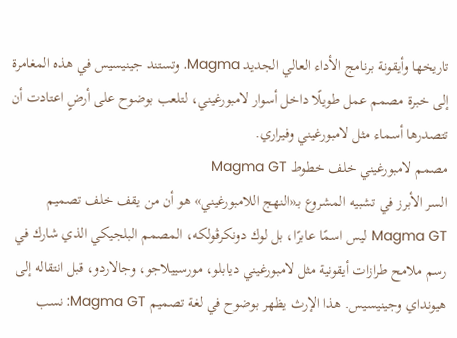تاريخها وأيقونة برنامج الأداء العالي الجديد Magma. وتستند جينيسيس في هذه المغامرة إلى خبرة مصمم عمل طويلًا داخل أسوار لامبورغيني، لتلعب بوضوح على أرضٍ اعتادت أن تتصدرها أسماء مثل لامبورغيني وفيراري.
مصمم لامبورغيني خلف خطوط Magma GT
السر الأبرز في تشبيه المشروع بـ«النهج اللامبورغيني» هو أن من يقف خلف تصميم Magma GT ليس اسمًا عابرًا، بل لوك دونكرڤولكه، المصمم البلجيكي الذي شارك في رسم ملامح طرازات أيقونية مثل لامبورغيني ديابلو، مورسييلاجو، وجالاردو، قبل انتقاله إلى هيونداي وجينيسيس. هذا الإرث يظهر بوضوح في لغة تصميم Magma GT: نسب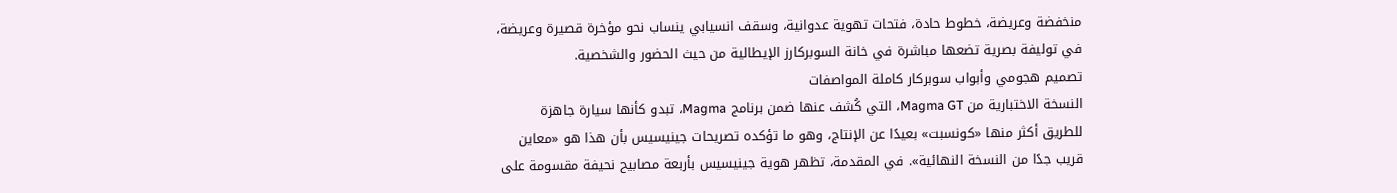منخفضة وعريضة، خطوط حادة، فتحات تهوية عدوانية، وسقف انسيابي ينساب نحو مؤخرة قصيرة وعريضة، في توليفة بصرية تضعها مباشرة في خانة السوبركارز الإيطالية من حيث الحضور والشخصية.
تصميم هجومي وأبواب سوبركار كاملة المواصفات
النسخة الاختبارية من Magma GT، التي كُشف عنها ضمن برنامج Magma، تبدو كأنها سيارة جاهزة للطريق أكثر منها «كونسبت» بعيدًا عن الإنتاج، وهو ما تؤكده تصريحات جينيسيس بأن هذا هو «معاين قريب جدًا من النسخة النهائية». في المقدمة، تظهر هوية جينيسيس بأربعة مصابيح نحيفة مقسومة على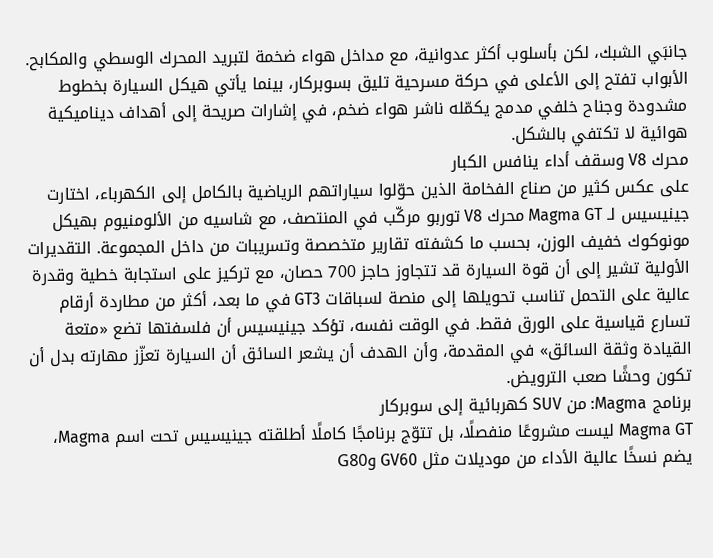جانبَي الشبك، لكن بأسلوب أكثر عدوانية، مع مداخل هواء ضخمة لتبريد المحرك الوسطي والمكابح. الأبواب تفتح إلى الأعلى في حركة مسرحية تليق بسوبركار، بينما يأتي هيكل السيارة بخطوط مشدودة وجناح خلفي مدمج يكمّله ناشر هواء ضخم، في إشارات صريحة إلى أهداف ديناميكية هوائية لا تكتفي بالشكل.
محرك V8 وسقف أداء ينافس الكبار
على عكس كثير من صناع الفخامة الذين حوّلوا سياراتهم الرياضية بالكامل إلى الكهرباء، اختارت جينيسيس لـ Magma GT محرك V8 توربو مركّب في المنتصف، مع شاسيه من الألومنيوم بهيكل مونوكوك خفيف الوزن، بحسب ما كشفته تقارير متخصصة وتسريبات من داخل المجموعة. التقديرات الأولية تشير إلى أن قوة السيارة قد تتجاوز حاجز 700 حصان، مع تركيز على استجابة خطية وقدرة عالية على التحمل تناسب تحويلها إلى منصة لسباقات GT3 في ما بعد، أكثر من مطاردة أرقام تسارع قياسية على الورق فقط. في الوقت نفسه، تؤكد جينيسيس أن فلسفتها تضع «متعة القيادة وثقة السائق» في المقدمة، وأن الهدف أن يشعر السائق أن السيارة تعزّز مهارته بدل أن تكون وحشًا صعب الترويض.
برنامج Magma: من SUV كهربائية إلى سوبركار
Magma GT ليست مشروعًا منفصلًا، بل تتوّج برنامجًا كاملًا أطلقته جينيسيس تحت اسم Magma، يضم نسخًا عالية الأداء من موديلات مثل GV60 وG80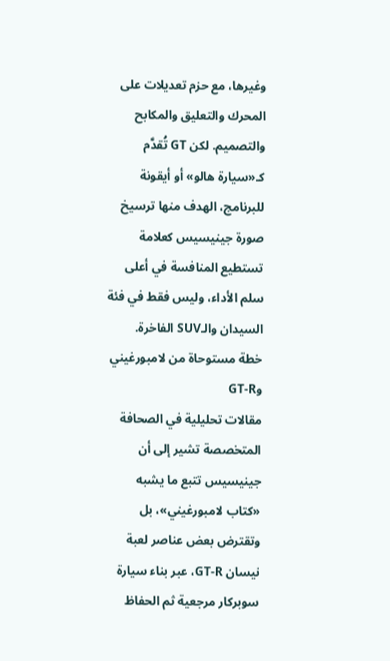وغيرها، مع حزم تعديلات على المحرك والتعليق والمكابح والتصميم. لكن GT تُقدَّم كـ«سيارة هالو» أو أيقونة للبرنامج، الهدف منها ترسيخ صورة جينيسيس كعلامة تستطيع المنافسة في أعلى سلم الأداء، وليس فقط في فئة السيدان والـSUV الفاخرة.
خطة مستوحاة من لامبورغيني وGT‑R
مقالات تحليلية في الصحافة المتخصصة تشير إلى أن جينيسيس تتبع ما يشبه «كتاب لامبورغيني»، بل وتقترض بعض عناصر لعبة نيسان GT‑R، عبر بناء سيارة سوبركار مرجعية ثم الحفاظ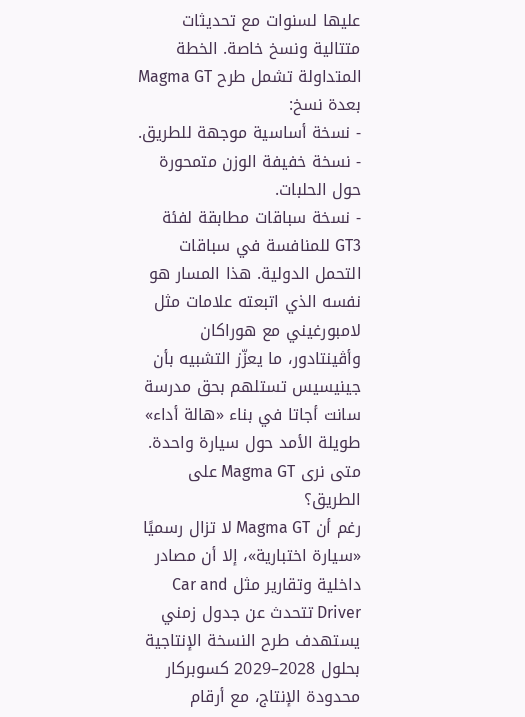عليها لسنوات مع تحديثات متتالية ونسخ خاصة. الخطة المتداولة تشمل طرح Magma GT بعدة نسخ:
- نسخة أساسية موجهة للطريق.
- نسخة خفيفة الوزن متمحورة حول الحلبات.
- نسخة سباقات مطابقة لفئة GT3 للمنافسة في سباقات التحمل الدولية. هذا المسار هو نفسه الذي اتبعته علامات مثل لامبورغيني مع هوراكان وأڤينتادور، ما يعزّز التشبيه بأن جينيسيس تستلهم بحق مدرسة سانت أجاتا في بناء «هالة أداء» طويلة الأمد حول سيارة واحدة.
متى نرى Magma GT على الطريق؟
رغم أن Magma GT لا تزال رسميًا «سيارة اختبارية»، إلا أن مصادر داخلية وتقارير مثل Car and Driver تتحدث عن جدول زمني يستهدف طرح النسخة الإنتاجية بحلول 2028–2029 كسوبركار محدودة الإنتاج، مع أرقام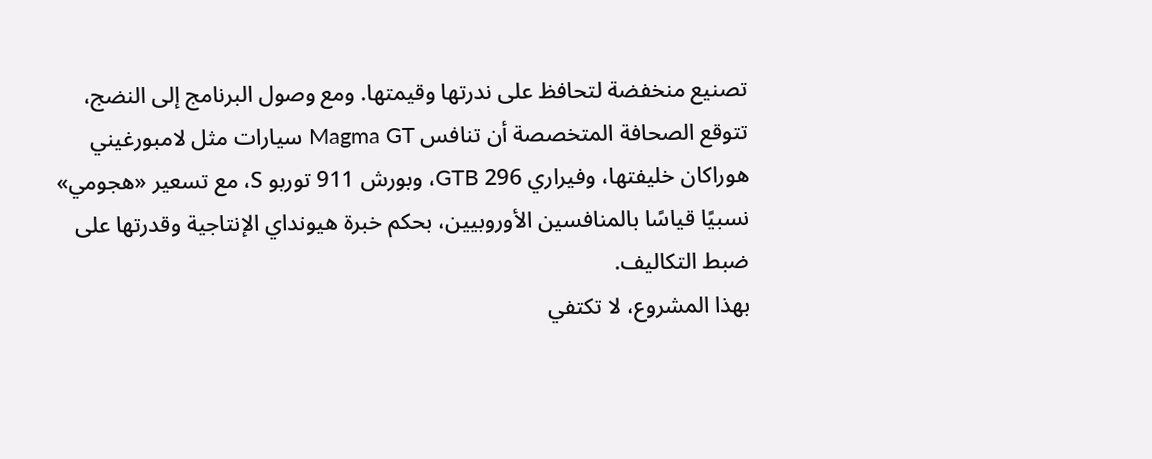تصنيع منخفضة لتحافظ على ندرتها وقيمتها. ومع وصول البرنامج إلى النضج، تتوقع الصحافة المتخصصة أن تنافس Magma GT سيارات مثل لامبورغيني هوراكان خليفتها، وفيراري 296 GTB، وبورش 911 توربو S، مع تسعير «هجومي» نسبيًا قياسًا بالمنافسين الأوروبيين، بحكم خبرة هيونداي الإنتاجية وقدرتها على ضبط التكاليف.
بهذا المشروع، لا تكتفي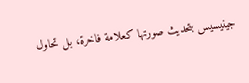جينيسيس بتحديث صورتها كعلامة فاخرة، بل تحاول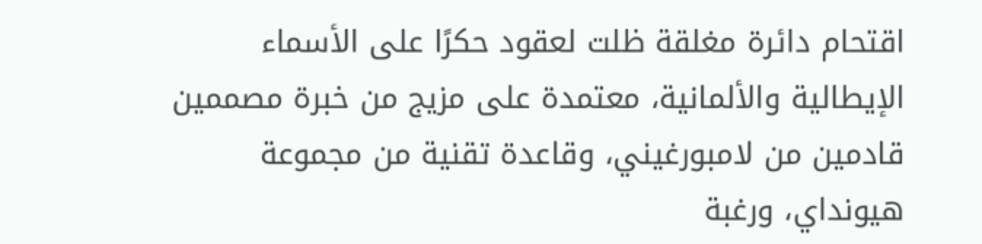اقتحام دائرة مغلقة ظلت لعقود حكرًا على الأسماء الإيطالية والألمانية، معتمدة على مزيج من خبرة مصممين قادمين من لامبورغيني، وقاعدة تقنية من مجموعة هيونداي، ورغبة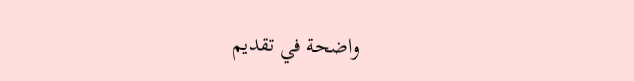واضحة في تقديم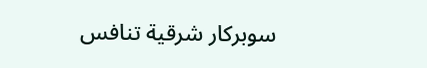سوبركار شرقية تنافس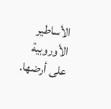الأساطير الأوروبية على أرضها.